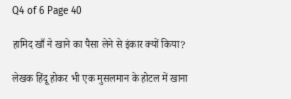Q4 of 6 Page 40

हामिद खाँ ने खाने का पैसा लेने से इंकार क्यों किया?

लेखक हिंदू होकर भी एक मुसलमान के होटल में खाना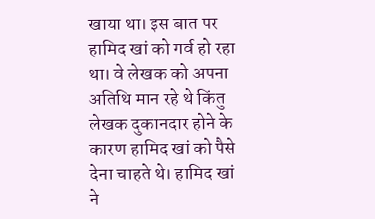खाया था। इस बात पर हामिद खां को गर्व हो रहा था। वे लेखक को अपना अतिथि मान रहे थे किंतु लेखक दुकानदार होने के कारण हामिद खां को पैसे देना चाहते थे। हामिद खां ने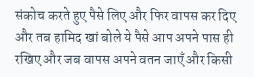संकोच करते हुए पैसे लिए और फिर वापस कर दिए और तब हामिद खां बोले ये पैसे आप अपने पास ही रखिए और जब वापस अपने वतन जाएँ और किसी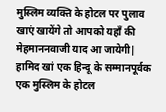मुस्लिम व्यक्ति के होटल पर पुलाव खाएं खायेंगे तो आपको यहाँ की मेहमाननवाजी याद आ जायेगी| हामिद खां एक हिन्दू के सम्मानपूर्वक एक मुस्लिम के होटल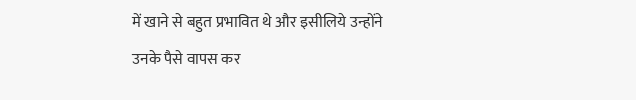में खाने से बहुत प्रभावित थे और इसीलिये उन्होंने उनके पैसे वापस कर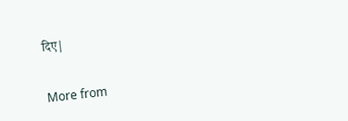दिए|


More from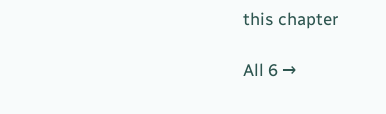this chapter

All 6 →